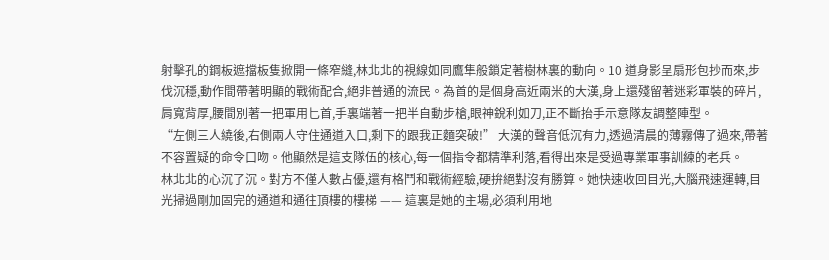射擊孔的鋼板遮擋板隻掀開一條窄縫,林北北的視線如同鷹隼般鎖定著樹林裏的動向。10 道身影呈扇形包抄而來,步伐沉穩,動作間帶著明顯的戰術配合,絕非普通的流民。為首的是個身高近兩米的大漢,身上還殘留著迷彩軍裝的碎片,肩寬背厚,腰間別著一把軍用匕首,手裏端著一把半自動步槍,眼神銳利如刀,正不斷抬手示意隊友調整陣型。
“左側三人繞後,右側兩人守住通道入口,剩下的跟我正麵突破!” 大漢的聲音低沉有力,透過清晨的薄霧傳了過來,帶著不容置疑的命令口吻。他顯然是這支隊伍的核心,每一個指令都精準利落,看得出來是受過專業軍事訓練的老兵。
林北北的心沉了沉。對方不僅人數占優,還有格鬥和戰術經驗,硬拚絕對沒有勝算。她快速收回目光,大腦飛速運轉,目光掃過剛加固完的通道和通往頂樓的樓梯 —— 這裏是她的主場,必須利用地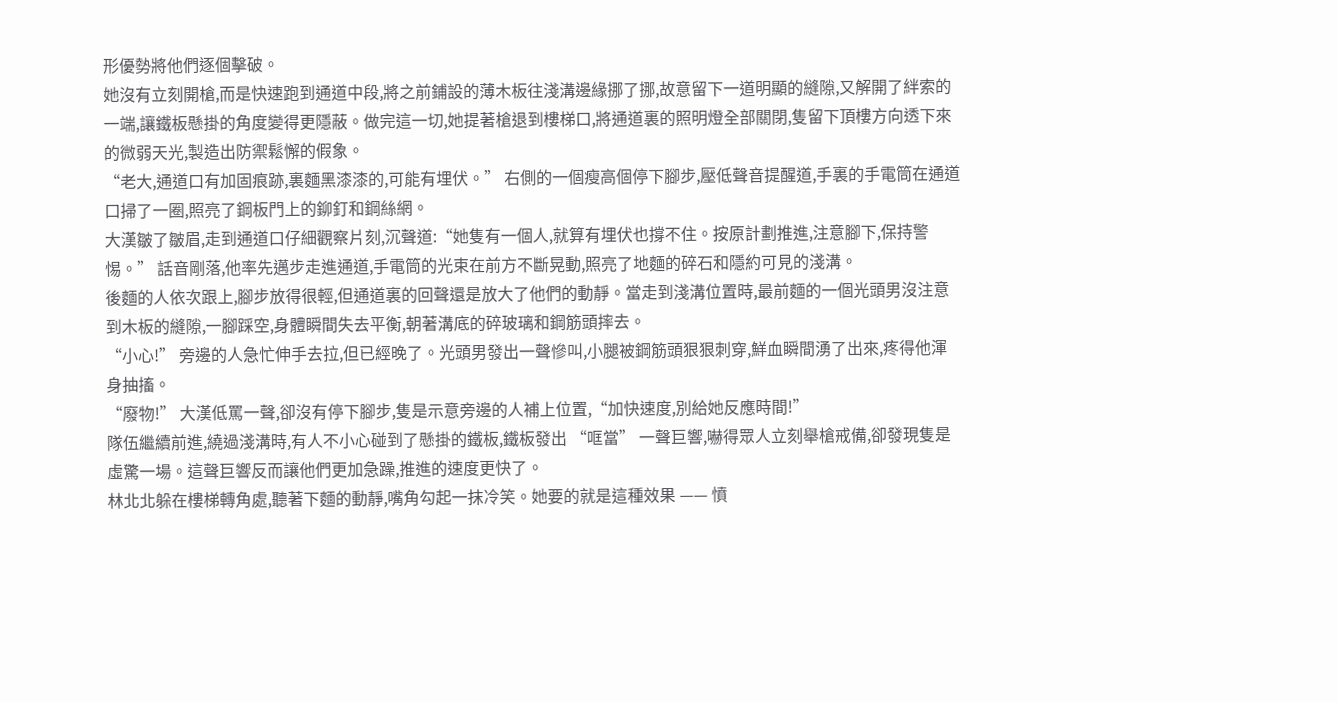形優勢將他們逐個擊破。
她沒有立刻開槍,而是快速跑到通道中段,將之前鋪設的薄木板往淺溝邊緣挪了挪,故意留下一道明顯的縫隙,又解開了絆索的一端,讓鐵板懸掛的角度變得更隱蔽。做完這一切,她提著槍退到樓梯口,將通道裏的照明燈全部關閉,隻留下頂樓方向透下來的微弱天光,製造出防禦鬆懈的假象。
“老大,通道口有加固痕跡,裏麵黑漆漆的,可能有埋伏。” 右側的一個瘦高個停下腳步,壓低聲音提醒道,手裏的手電筒在通道口掃了一圈,照亮了鋼板門上的鉚釘和鋼絲網。
大漢皺了皺眉,走到通道口仔細觀察片刻,沉聲道:“她隻有一個人,就算有埋伏也撐不住。按原計劃推進,注意腳下,保持警惕。” 話音剛落,他率先邁步走進通道,手電筒的光束在前方不斷晃動,照亮了地麵的碎石和隱約可見的淺溝。
後麵的人依次跟上,腳步放得很輕,但通道裏的回聲還是放大了他們的動靜。當走到淺溝位置時,最前麵的一個光頭男沒注意到木板的縫隙,一腳踩空,身體瞬間失去平衡,朝著溝底的碎玻璃和鋼筋頭摔去。
“小心!” 旁邊的人急忙伸手去拉,但已經晚了。光頭男發出一聲慘叫,小腿被鋼筋頭狠狠刺穿,鮮血瞬間湧了出來,疼得他渾身抽搐。
“廢物!” 大漢低罵一聲,卻沒有停下腳步,隻是示意旁邊的人補上位置,“加快速度,別給她反應時間!”
隊伍繼續前進,繞過淺溝時,有人不小心碰到了懸掛的鐵板,鐵板發出 “哐當” 一聲巨響,嚇得眾人立刻舉槍戒備,卻發現隻是虛驚一場。這聲巨響反而讓他們更加急躁,推進的速度更快了。
林北北躲在樓梯轉角處,聽著下麵的動靜,嘴角勾起一抹冷笑。她要的就是這種效果 —— 憤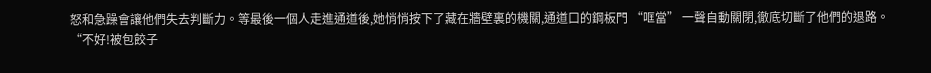怒和急躁會讓他們失去判斷力。等最後一個人走進通道後,她悄悄按下了藏在牆壁裏的機關,通道口的鋼板門 “哐當” 一聲自動關閉,徹底切斷了他們的退路。
“不好!被包餃子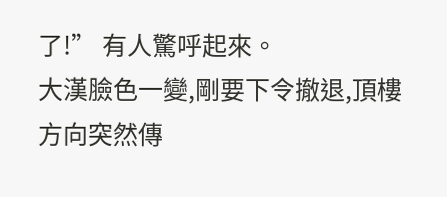了!” 有人驚呼起來。
大漢臉色一變,剛要下令撤退,頂樓方向突然傳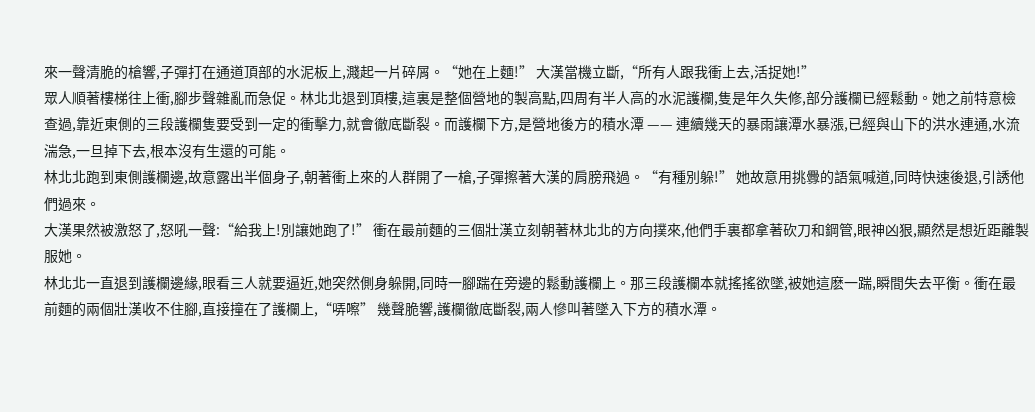來一聲清脆的槍響,子彈打在通道頂部的水泥板上,濺起一片碎屑。“她在上麵!” 大漢當機立斷,“所有人跟我衝上去,活捉她!”
眾人順著樓梯往上衝,腳步聲雜亂而急促。林北北退到頂樓,這裏是整個營地的製高點,四周有半人高的水泥護欄,隻是年久失修,部分護欄已經鬆動。她之前特意檢查過,靠近東側的三段護欄隻要受到一定的衝擊力,就會徹底斷裂。而護欄下方,是營地後方的積水潭 —— 連續幾天的暴雨讓潭水暴漲,已經與山下的洪水連通,水流湍急,一旦掉下去,根本沒有生還的可能。
林北北跑到東側護欄邊,故意露出半個身子,朝著衝上來的人群開了一槍,子彈擦著大漢的肩膀飛過。“有種別躲!” 她故意用挑釁的語氣喊道,同時快速後退,引誘他們過來。
大漢果然被激怒了,怒吼一聲:“給我上!別讓她跑了!” 衝在最前麵的三個壯漢立刻朝著林北北的方向撲來,他們手裏都拿著砍刀和鋼管,眼神凶狠,顯然是想近距離製服她。
林北北一直退到護欄邊緣,眼看三人就要逼近,她突然側身躲開,同時一腳踹在旁邊的鬆動護欄上。那三段護欄本就搖搖欲墜,被她這麽一踹,瞬間失去平衡。衝在最前麵的兩個壯漢收不住腳,直接撞在了護欄上,“哢嚓” 幾聲脆響,護欄徹底斷裂,兩人慘叫著墜入下方的積水潭。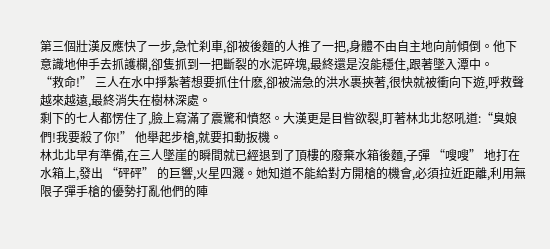第三個壯漢反應快了一步,急忙刹車,卻被後麵的人推了一把,身體不由自主地向前傾倒。他下意識地伸手去抓護欄,卻隻抓到一把斷裂的水泥碎塊,最終還是沒能穩住,跟著墜入潭中。
“救命!” 三人在水中掙紮著想要抓住什麽,卻被湍急的洪水裹挾著,很快就被衝向下遊,呼救聲越來越遠,最終消失在樹林深處。
剩下的七人都愣住了,臉上寫滿了震驚和憤怒。大漢更是目眥欲裂,盯著林北北怒吼道:“臭娘們!我要殺了你!” 他舉起步槍,就要扣動扳機。
林北北早有準備,在三人墜崖的瞬間就已經退到了頂樓的廢棄水箱後麵,子彈 “嗖嗖” 地打在水箱上,發出 “砰砰” 的巨響,火星四濺。她知道不能給對方開槍的機會,必須拉近距離,利用無限子彈手槍的優勢打亂他們的陣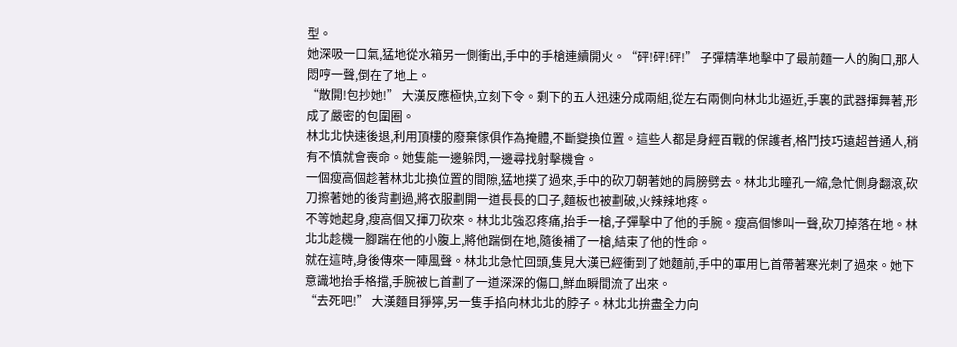型。
她深吸一口氣,猛地從水箱另一側衝出,手中的手槍連續開火。“砰!砰!砰!” 子彈精準地擊中了最前麵一人的胸口,那人悶哼一聲,倒在了地上。
“散開!包抄她!” 大漢反應極快,立刻下令。剩下的五人迅速分成兩組,從左右兩側向林北北逼近,手裏的武器揮舞著,形成了嚴密的包圍圈。
林北北快速後退,利用頂樓的廢棄傢俱作為掩體,不斷變換位置。這些人都是身經百戰的保護者,格鬥技巧遠超普通人,稍有不慎就會喪命。她隻能一邊躲閃,一邊尋找射擊機會。
一個瘦高個趁著林北北換位置的間隙,猛地撲了過來,手中的砍刀朝著她的肩膀劈去。林北北瞳孔一縮,急忙側身翻滾,砍刀擦著她的後背劃過,將衣服劃開一道長長的口子,麵板也被劃破,火辣辣地疼。
不等她起身,瘦高個又揮刀砍來。林北北強忍疼痛,抬手一槍,子彈擊中了他的手腕。瘦高個慘叫一聲,砍刀掉落在地。林北北趁機一腳踹在他的小腹上,將他踹倒在地,隨後補了一槍,結束了他的性命。
就在這時,身後傳來一陣風聲。林北北急忙回頭,隻見大漢已經衝到了她麵前,手中的軍用匕首帶著寒光刺了過來。她下意識地抬手格擋,手腕被匕首劃了一道深深的傷口,鮮血瞬間流了出來。
“去死吧!” 大漢麵目猙獰,另一隻手掐向林北北的脖子。林北北拚盡全力向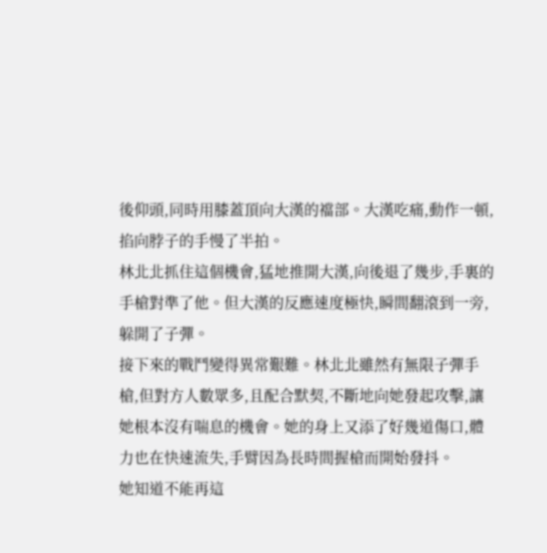後仰頭,同時用膝蓋頂向大漢的襠部。大漢吃痛,動作一頓,掐向脖子的手慢了半拍。
林北北抓住這個機會,猛地推開大漢,向後退了幾步,手裏的手槍對準了他。但大漢的反應速度極快,瞬間翻滾到一旁,躲開了子彈。
接下來的戰鬥變得異常艱難。林北北雖然有無限子彈手槍,但對方人數眾多,且配合默契,不斷地向她發起攻擊,讓她根本沒有喘息的機會。她的身上又添了好幾道傷口,體力也在快速流失,手臂因為長時間握槍而開始發抖。
她知道不能再這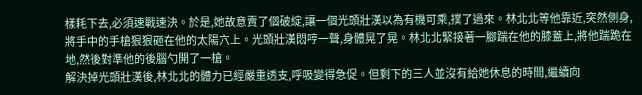樣耗下去,必須速戰速決。於是,她故意賣了個破綻,讓一個光頭壯漢以為有機可乘,撲了過來。林北北等他靠近,突然側身,將手中的手槍狠狠砸在他的太陽穴上。光頭壯漢悶哼一聲,身體晃了晃。林北北緊接著一腳踹在他的膝蓋上,將他踹跪在地,然後對準他的後腦勺開了一槍。
解決掉光頭壯漢後,林北北的體力已經嚴重透支,呼吸變得急促。但剩下的三人並沒有給她休息的時間,繼續向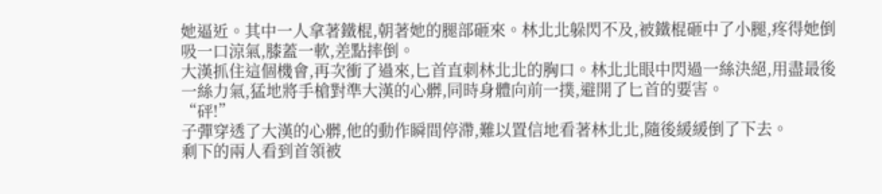她逼近。其中一人拿著鐵棍,朝著她的腿部砸來。林北北躲閃不及,被鐵棍砸中了小腿,疼得她倒吸一口涼氣,膝蓋一軟,差點摔倒。
大漢抓住這個機會,再次衝了過來,匕首直刺林北北的胸口。林北北眼中閃過一絲決絕,用盡最後一絲力氣,猛地將手槍對準大漢的心髒,同時身體向前一撲,避開了匕首的要害。
“砰!”
子彈穿透了大漢的心髒,他的動作瞬間停滯,難以置信地看著林北北,隨後緩緩倒了下去。
剩下的兩人看到首領被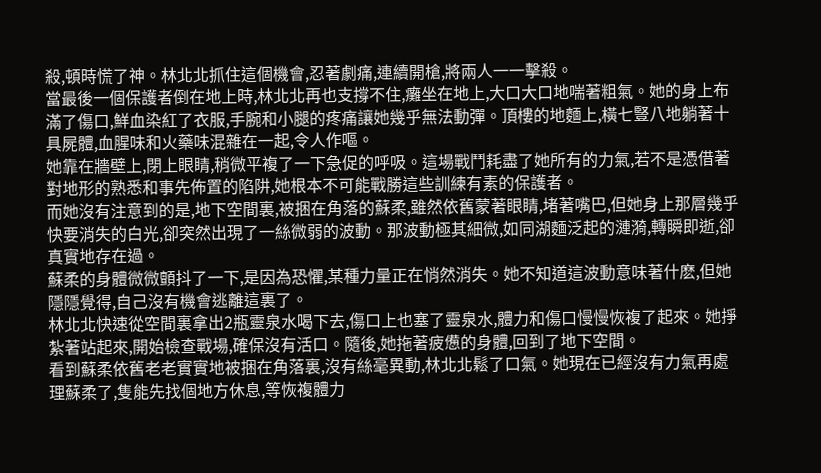殺,頓時慌了神。林北北抓住這個機會,忍著劇痛,連續開槍,將兩人一一擊殺。
當最後一個保護者倒在地上時,林北北再也支撐不住,癱坐在地上,大口大口地喘著粗氣。她的身上布滿了傷口,鮮血染紅了衣服,手腕和小腿的疼痛讓她幾乎無法動彈。頂樓的地麵上,橫七豎八地躺著十具屍體,血腥味和火藥味混雜在一起,令人作嘔。
她靠在牆壁上,閉上眼睛,稍微平複了一下急促的呼吸。這場戰鬥耗盡了她所有的力氣,若不是憑借著對地形的熟悉和事先佈置的陷阱,她根本不可能戰勝這些訓練有素的保護者。
而她沒有注意到的是,地下空間裏,被捆在角落的蘇柔,雖然依舊蒙著眼睛,堵著嘴巴,但她身上那層幾乎快要消失的白光,卻突然出現了一絲微弱的波動。那波動極其細微,如同湖麵泛起的漣漪,轉瞬即逝,卻真實地存在過。
蘇柔的身體微微顫抖了一下,是因為恐懼,某種力量正在悄然消失。她不知道這波動意味著什麽,但她隱隱覺得,自己沒有機會逃離這裏了。
林北北快速從空間裏拿出2瓶靈泉水喝下去,傷口上也塞了靈泉水,體力和傷口慢慢恢複了起來。她掙紮著站起來,開始檢查戰場,確保沒有活口。隨後,她拖著疲憊的身體,回到了地下空間。
看到蘇柔依舊老老實實地被捆在角落裏,沒有絲毫異動,林北北鬆了口氣。她現在已經沒有力氣再處理蘇柔了,隻能先找個地方休息,等恢複體力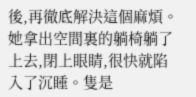後,再徹底解決這個麻煩。
她拿出空間裏的躺椅躺了上去,閉上眼睛,很快就陷入了沉睡。隻是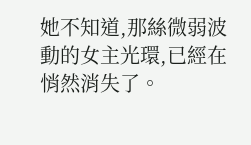她不知道,那絲微弱波動的女主光環,已經在悄然消失了。